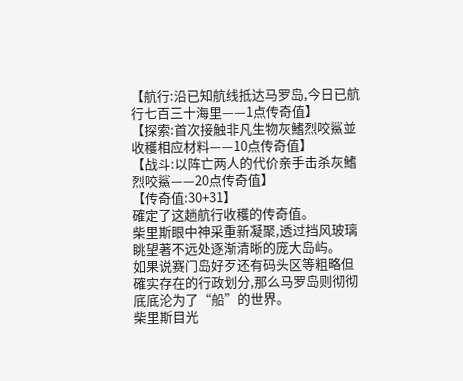【航行:沿已知航线抵达马罗岛,今日已航行七百三十海里——1点传奇值】
【探索:首次接触非凡生物灰鰭烈咬鯊並收穫相应材料——10点传奇值】
【战斗:以阵亡两人的代价亲手击杀灰鰭烈咬鯊——20点传奇值】
【传奇值:30+31】
確定了这趟航行收穫的传奇值。
柴里斯眼中神采重新凝聚,透过挡风玻璃眺望著不远处逐渐清晰的庞大岛屿。
如果说赛门岛好歹还有码头区等粗略但確实存在的行政划分,那么马罗岛则彻彻底底沦为了“船”的世界。
柴里斯目光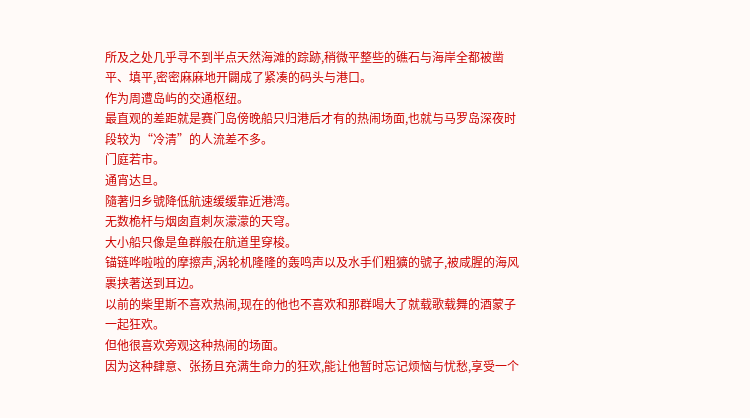所及之处几乎寻不到半点天然海滩的踪跡,稍微平整些的礁石与海岸全都被凿平、填平,密密麻麻地开闢成了紧凑的码头与港口。
作为周遭岛屿的交通枢纽。
最直观的差距就是赛门岛傍晚船只归港后才有的热闹场面,也就与马罗岛深夜时段较为“冷清”的人流差不多。
门庭若市。
通宵达旦。
隨著归乡號降低航速缓缓靠近港湾。
无数桅杆与烟囱直刺灰濛濛的天穹。
大小船只像是鱼群般在航道里穿梭。
锚链哗啦啦的摩擦声,涡轮机隆隆的轰鸣声以及水手们粗獷的號子,被咸腥的海风裹挟著送到耳边。
以前的柴里斯不喜欢热闹,现在的他也不喜欢和那群喝大了就载歌载舞的酒蒙子一起狂欢。
但他很喜欢旁观这种热闹的场面。
因为这种肆意、张扬且充满生命力的狂欢,能让他暂时忘记烦恼与忧愁,享受一个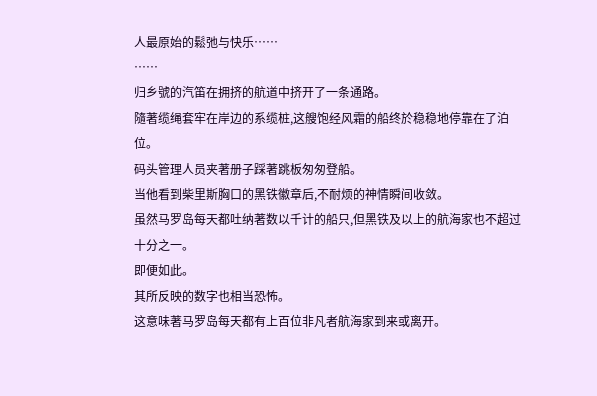人最原始的鬆弛与快乐……
……
归乡號的汽笛在拥挤的航道中挤开了一条通路。
隨著缆绳套牢在岸边的系缆桩,这艘饱经风霜的船终於稳稳地停靠在了泊位。
码头管理人员夹著册子踩著跳板匆匆登船。
当他看到柴里斯胸口的黑铁徽章后,不耐烦的神情瞬间收敛。
虽然马罗岛每天都吐纳著数以千计的船只,但黑铁及以上的航海家也不超过十分之一。
即便如此。
其所反映的数字也相当恐怖。
这意味著马罗岛每天都有上百位非凡者航海家到来或离开。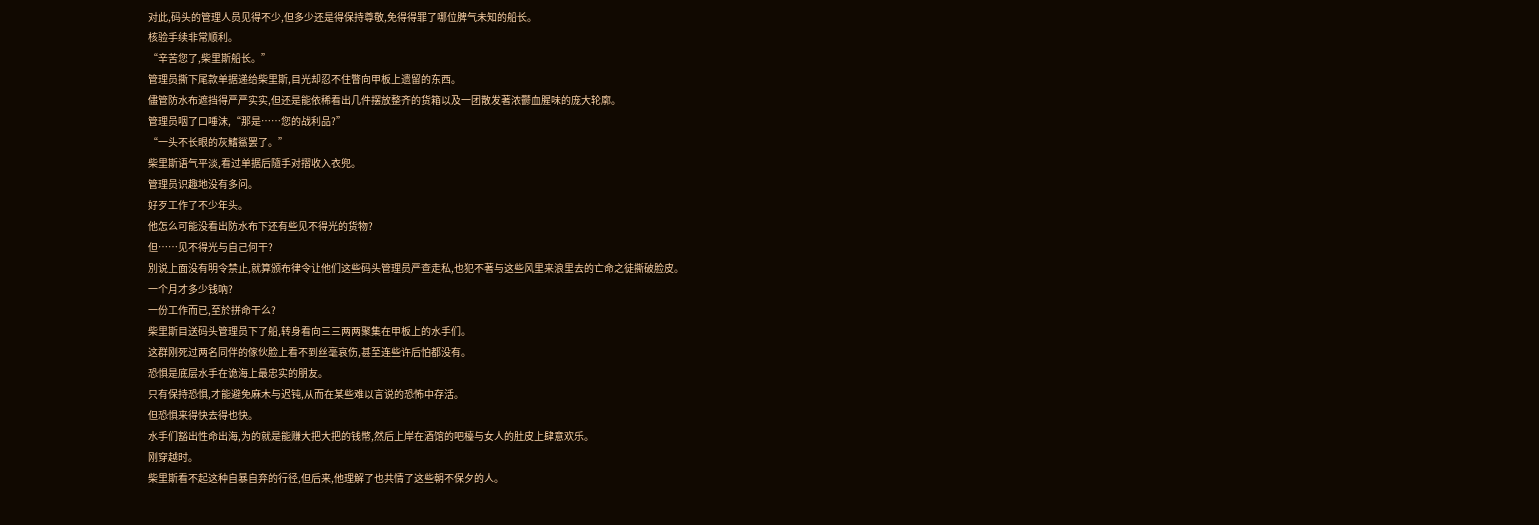对此,码头的管理人员见得不少,但多少还是得保持尊敬,免得得罪了哪位脾气未知的船长。
核验手续非常顺利。
“辛苦您了,柴里斯船长。”
管理员撕下尾款单据递给柴里斯,目光却忍不住瞥向甲板上遗留的东西。
儘管防水布遮挡得严严实实,但还是能依稀看出几件摆放整齐的货箱以及一团散发著浓鬱血腥味的庞大轮廓。
管理员咽了口唾沫,“那是……您的战利品?”
“一头不长眼的灰鰭鯊罢了。”
柴里斯语气平淡,看过单据后隨手对摺收入衣兜。
管理员识趣地没有多问。
好歹工作了不少年头。
他怎么可能没看出防水布下还有些见不得光的货物?
但……见不得光与自己何干?
別说上面没有明令禁止,就算颁布律令让他们这些码头管理员严查走私,也犯不著与这些风里来浪里去的亡命之徒撕破脸皮。
一个月才多少钱吶?
一份工作而已,至於拼命干么?
柴里斯目送码头管理员下了船,转身看向三三两两聚集在甲板上的水手们。
这群刚死过两名同伴的傢伙脸上看不到丝毫哀伤,甚至连些许后怕都没有。
恐惧是底层水手在诡海上最忠实的朋友。
只有保持恐惧,才能避免麻木与迟钝,从而在某些难以言说的恐怖中存活。
但恐惧来得快去得也快。
水手们豁出性命出海,为的就是能赚大把大把的钱幣,然后上岸在酒馆的吧檯与女人的肚皮上肆意欢乐。
刚穿越时。
柴里斯看不起这种自暴自弃的行径,但后来,他理解了也共情了这些朝不保夕的人。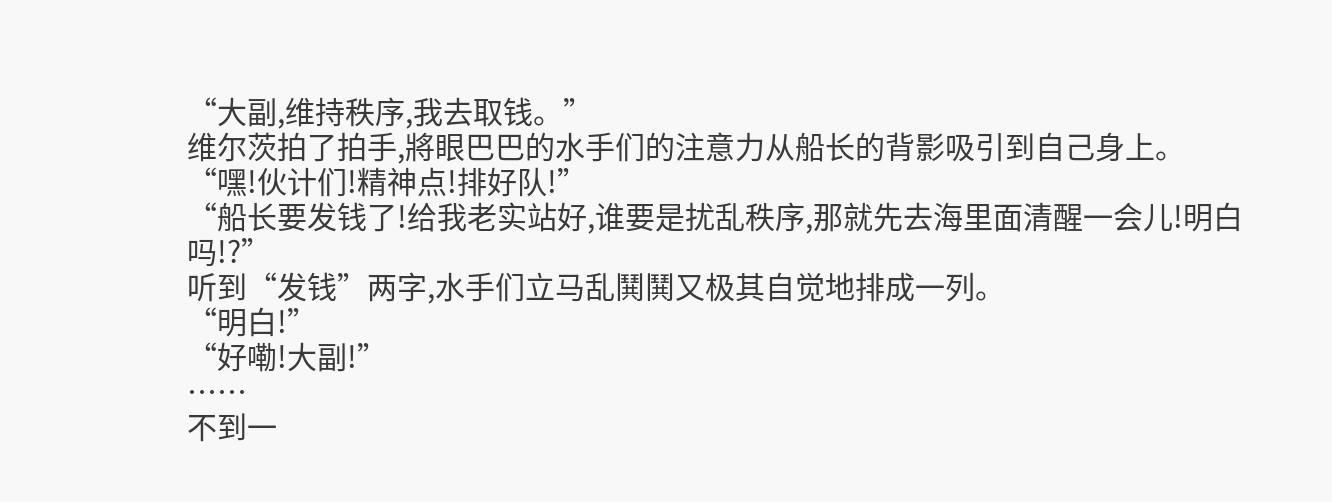“大副,维持秩序,我去取钱。”
维尔茨拍了拍手,將眼巴巴的水手们的注意力从船长的背影吸引到自己身上。
“嘿!伙计们!精神点!排好队!”
“船长要发钱了!给我老实站好,谁要是扰乱秩序,那就先去海里面清醒一会儿!明白吗!?”
听到“发钱”两字,水手们立马乱鬨鬨又极其自觉地排成一列。
“明白!”
“好嘞!大副!”
……
不到一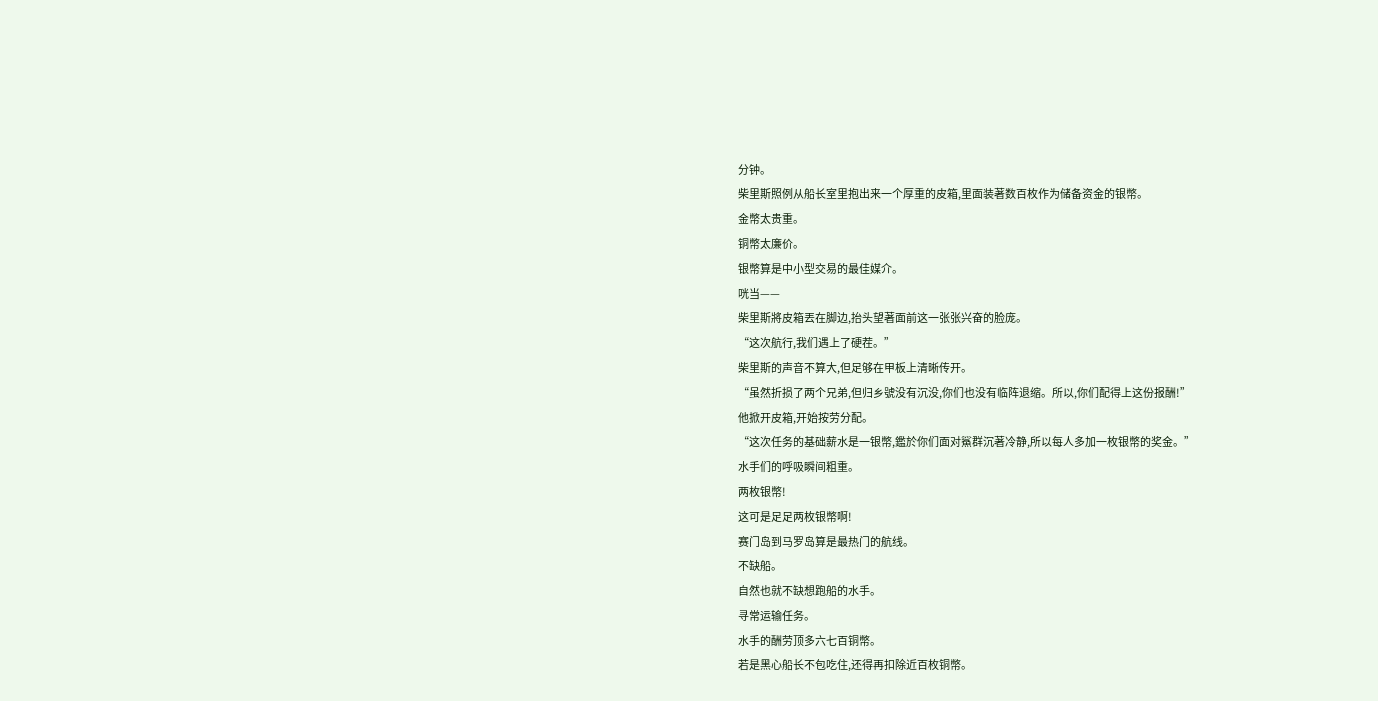分钟。
柴里斯照例从船长室里抱出来一个厚重的皮箱,里面装著数百枚作为储备资金的银幣。
金幣太贵重。
铜幣太廉价。
银幣算是中小型交易的最佳媒介。
咣当——
柴里斯將皮箱丟在脚边,抬头望著面前这一张张兴奋的脸庞。
“这次航行,我们遇上了硬茬。”
柴里斯的声音不算大,但足够在甲板上清晰传开。
“虽然折损了两个兄弟,但归乡號没有沉没,你们也没有临阵退缩。所以,你们配得上这份报酬!”
他掀开皮箱,开始按劳分配。
“这次任务的基础薪水是一银幣,鑑於你们面对鯊群沉著冷静,所以每人多加一枚银幣的奖金。”
水手们的呼吸瞬间粗重。
两枚银幣!
这可是足足两枚银幣啊!
赛门岛到马罗岛算是最热门的航线。
不缺船。
自然也就不缺想跑船的水手。
寻常运输任务。
水手的酬劳顶多六七百铜幣。
若是黑心船长不包吃住,还得再扣除近百枚铜幣。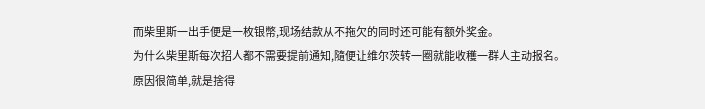而柴里斯一出手便是一枚银幣,现场结款从不拖欠的同时还可能有额外奖金。
为什么柴里斯每次招人都不需要提前通知,隨便让维尔茨转一圈就能收穫一群人主动报名。
原因很简单,就是捨得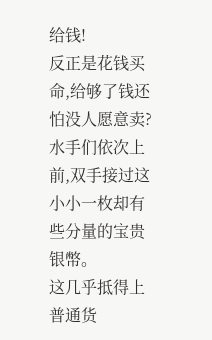给钱!
反正是花钱买命,给够了钱还怕没人愿意卖?
水手们依次上前,双手接过这小小一枚却有些分量的宝贵银幣。
这几乎抵得上普通货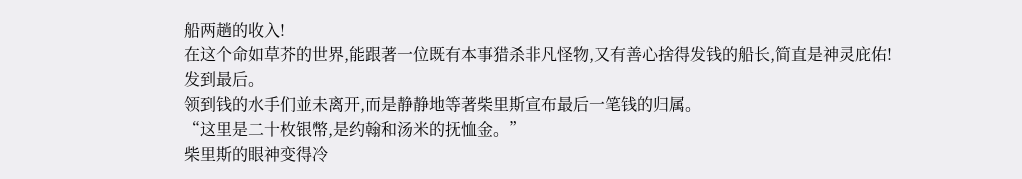船两趟的收入!
在这个命如草芥的世界,能跟著一位既有本事猎杀非凡怪物,又有善心捨得发钱的船长,简直是神灵庇佑!
发到最后。
领到钱的水手们並未离开,而是静静地等著柴里斯宣布最后一笔钱的归属。
“这里是二十枚银幣,是约翰和汤米的抚恤金。”
柴里斯的眼神变得冷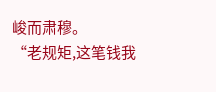峻而肃穆。
“老规矩,这笔钱我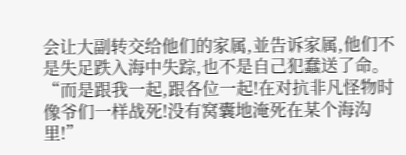会让大副转交给他们的家属,並告诉家属,他们不是失足跌入海中失踪,也不是自己犯蠢送了命。
“而是跟我一起,跟各位一起!在对抗非凡怪物时像爷们一样战死!没有窝囊地淹死在某个海沟里!”